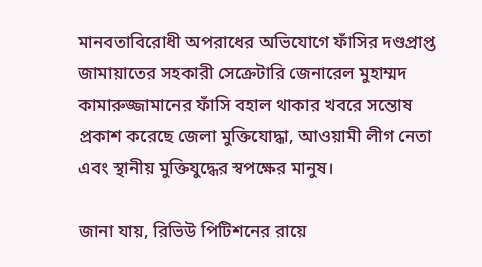মানবতাবিরোধী অপরাধের অভিযোগে ফাঁসির দণ্ডপ্রাপ্ত জামায়াতের সহকারী সেক্রেটারি জেনারেল মুহাম্মদ কামারুজ্জামানের ফাঁসি বহাল থাকার খবরে সন্তোষ প্রকাশ করেছে জেলা মুক্তিযোদ্ধা, আওয়ামী লীগ নেতা এবং স্থানীয় মুক্তিযুদ্ধের স্বপক্ষের মানুষ।

জানা যায়, রিভিউ পিটিশনের রায়ে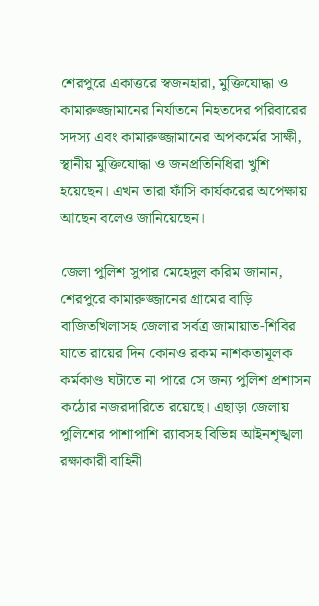শেরপুরে একাত্তরে স্বজনহারা, মুক্তিযোদ্ধা ও কামারুজ্জামানের নির্যাতনে নিহতদের পরিবারের সদস্য এবং কামারুজ্জামানের অপকর্মের সাক্ষী, স্থানীয় মুক্তিযোদ্ধা ও জনপ্রতিনিধিরা খুশি হয়েছেন। এখন তারা ফাঁসি কার্যকরের অপেক্ষায় আছেন বলেও জানিয়েছেন।

জেলা পুলিশ সুপার মেহেদুল করিম জানান, শেরপুরে কামারুজ্জানের গ্রামের বাড়ি বাজিতখিলাসহ জেলার সর্বত্র জামায়াত-শিবির যাতে রায়ের দিন কোনও রকম নাশকতামূলক কর্মকাণ্ড ঘটাতে না পারে সে জন্য পুলিশ প্রশাসন কঠোর নজরদারিতে রয়েছে। এছাড়া জেলায় পুলিশের পাশাপাশি র‌্যাবসহ বিভিন্ন আইনশৃঙ্খলা রক্ষাকারী বাহিনী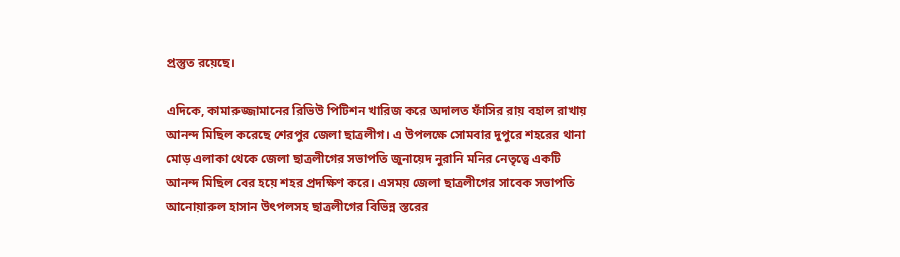প্রস্তুত রয়েছে।

এদিকে, কামারুজ্জামানের রিভিউ পিটিশন খারিজ করে অদালত ফাঁসির রায় বহাল রাখায় আনন্দ মিছিল করেছে শেরপুর জেলা ছাত্রলীগ। এ উপলক্ষে সোমবার দুপুরে শহরের থানা মোড় এলাকা থেকে জেলা ছাত্রলীগের সভাপতি জুনায়েদ নুরানি মনির নেতৃত্বে একটি আনন্দ মিছিল বের হয়ে শহর প্রদক্ষিণ করে। এসময় জেলা ছাত্রলীগের সাবেক সভাপতি আনোয়ারুল হাসান উৎপলসহ ছাত্রলীগের বিভিন্ন স্তরের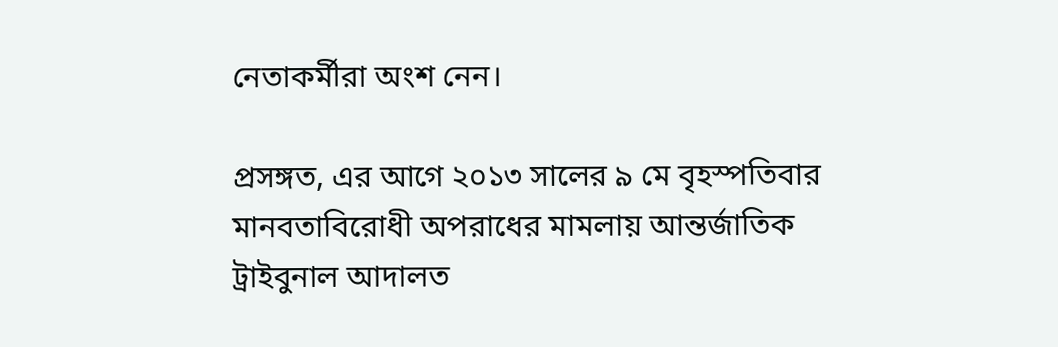নেতাকর্মীরা অংশ নেন।

প্রসঙ্গত, এর আগে ২০১৩ সালের ৯ মে বৃহস্পতিবার মানবতাবিরোধী অপরাধের মামলায় আন্তর্জাতিক ট্রাইবুনাল আদালত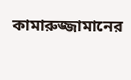কামারুজ্জামানের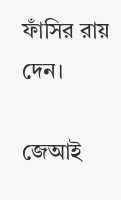ফাঁসির রায় দেন।

জেআই